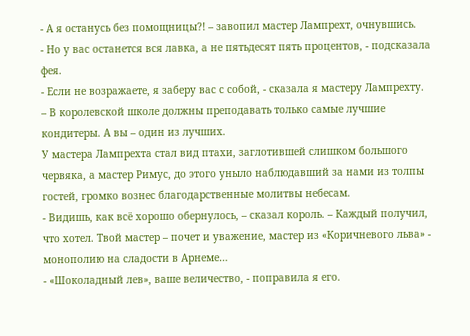- А я останусь без помощницы?! – завопил мастер Лампрехт, очнувшись.
- Но у вас останется вся лавка, а не пятьдесят пять процентов, - подсказала фея.
- Если не возражаете, я заберу вас с собой, - сказала я мастеру Лампрехту. – В королевской школе должны преподавать только самые лучшие кондитеры. А вы – один из лучших.
У мастера Лампрехта стал вид птахи, заглотившей слишком большого червяка, а мастер Римус, до этого уныло наблюдавший за нами из толпы гостей, громко вознес благодарственные молитвы небесам.
- Видишь, как всё хорошо обернулось, – сказал король. – Каждый получил, что хотел. Твой мастер – почет и уважение, мастер из «Коричневого льва» - монополию на сладости в Арнеме…
- «Шоколадный лев», ваше величество, - поправила я его.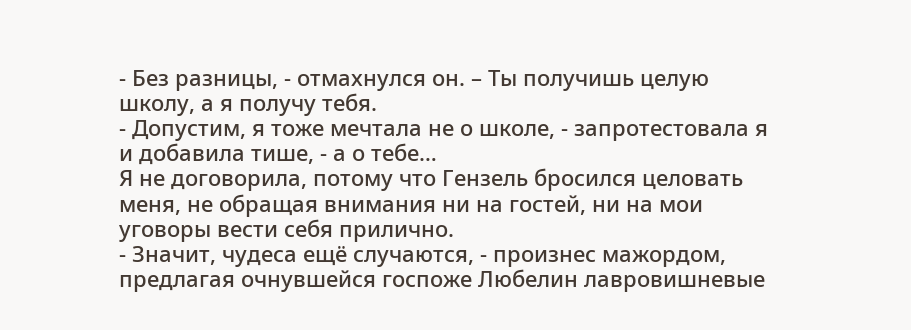- Без разницы, - отмахнулся он. – Ты получишь целую школу, а я получу тебя.
- Допустим, я тоже мечтала не о школе, - запротестовала я и добавила тише, - а о тебе…
Я не договорила, потому что Гензель бросился целовать меня, не обращая внимания ни на гостей, ни на мои уговоры вести себя прилично.
- Значит, чудеса ещё случаются, - произнес мажордом, предлагая очнувшейся госпоже Любелин лавровишневые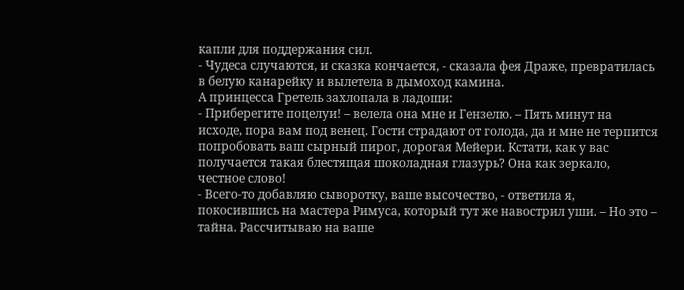капли для поддержания сил.
- Чудеса случаются, и сказка кончается, - сказала фея Драже, превратилась в белую канарейку и вылетела в дымоход камина.
А принцесса Гретель захлопала в ладоши:
- Приберегите поцелуи! – велела она мне и Гензелю. – Пять минут на исходе, пора вам под венец. Гости страдают от голода, да и мне не терпится попробовать ваш сырный пирог, дорогая Мейери. Кстати, как у вас получается такая блестящая шоколадная глазурь? Она как зеркало, честное слово!
- Всего-то добавляю сыворотку, ваше высочество, - ответила я, покосившись на мастера Римуса, который тут же навострил уши. – Но это – тайна. Рассчитываю на ваше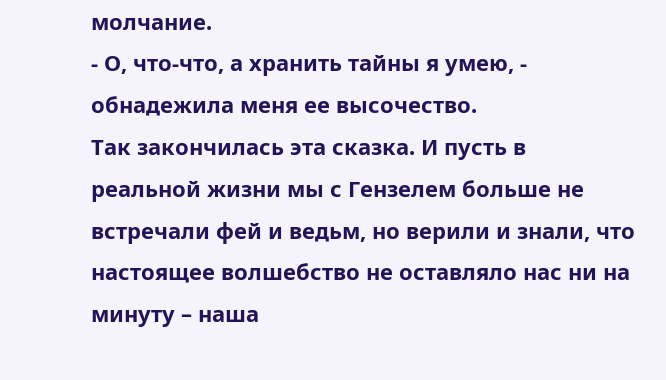молчание.
- О, что-что, а хранить тайны я умею, - обнадежила меня ее высочество.
Так закончилась эта сказка. И пусть в реальной жизни мы с Гензелем больше не встречали фей и ведьм, но верили и знали, что настоящее волшебство не оставляло нас ни на минуту – наша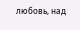любовь, над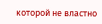которой не властно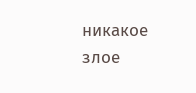никакое злое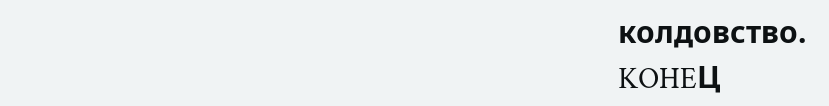колдовство.
KOHEЦ